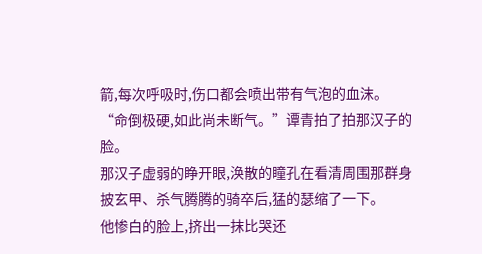箭,每次呼吸时,伤口都会喷出带有气泡的血沫。
“命倒极硬,如此尚未断气。”谭青拍了拍那汉子的脸。
那汉子虚弱的睁开眼,涣散的瞳孔在看清周围那群身披玄甲、杀气腾腾的骑卒后,猛的瑟缩了一下。
他惨白的脸上,挤出一抹比哭还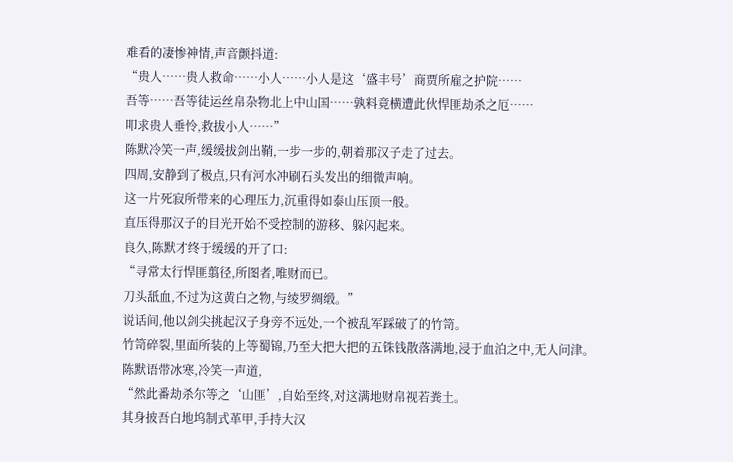难看的凄惨神情,声音颤抖道:
“贵人……贵人救命……小人……小人是这‘盛丰号’商贾所雇之护院……
吾等……吾等徒运丝帛杂物北上中山国……孰料竟横遭此伙悍匪劫杀之厄……
叩求贵人垂怜,救拔小人……”
陈默冷笑一声,缓缓拔剑出鞘,一步一步的,朝着那汉子走了过去。
四周,安静到了极点,只有河水冲刷石头发出的细微声响。
这一片死寂所带来的心理压力,沉重得如泰山压顶一般。
直压得那汉子的目光开始不受控制的游移、躲闪起来。
良久,陈默才终于缓缓的开了口:
“寻常太行悍匪翦径,所图者,唯财而已。
刀头舐血,不过为这黄白之物,与绫罗绸缎。”
说话间,他以剑尖挑起汉子身旁不远处,一个被乱军踩破了的竹笥。
竹笥碎裂,里面所装的上等蜀锦,乃至大把大把的五铢钱散落满地,浸于血泊之中,无人问津。
陈默语带冰寒,冷笑一声道,
“然此番劫杀尔等之‘山匪’,自始至终,对这满地财帛视若粪土。
其身披吾白地坞制式革甲,手持大汉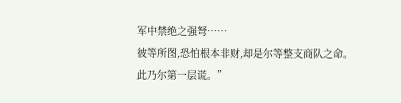军中禁绝之强弩……
彼等所图,恐怕根本非财,却是尔等整支商队之命。
此乃尔第一层谎。”